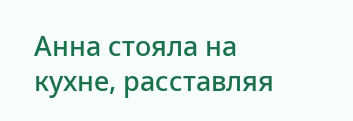Анна стояла на кухне, расставляя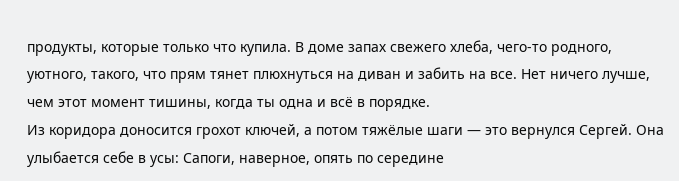продукты, которые только что купила. В доме запах свежего хлеба, чего-то родного, уютного, такого, что прям тянет плюхнуться на диван и забить на все. Нет ничего лучше, чем этот момент тишины, когда ты одна и всё в порядке.
Из коридора доносится грохот ключей, а потом тяжёлые шаги — это вернулся Сергей. Она улыбается себе в усы: Сапоги, наверное, опять по середине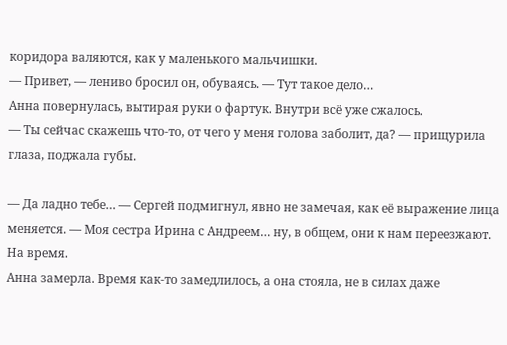коридора валяются, как у маленького мальчишки.
— Привет, — лениво бросил он, обуваясь. — Тут такое дело…
Анна повернулась, вытирая руки о фартук. Внутри всё уже сжалось.
— Ты сейчас скажешь что-то, от чего у меня голова заболит, да? — прищурила глаза, поджала губы.

— Да ладно тебе… — Сергей подмигнул, явно не замечая, как её выражение лица меняется. — Моя сестра Ирина с Андреем… ну, в общем, они к нам переезжают. На время.
Анна замерла. Время как-то замедлилось, а она стояла, не в силах даже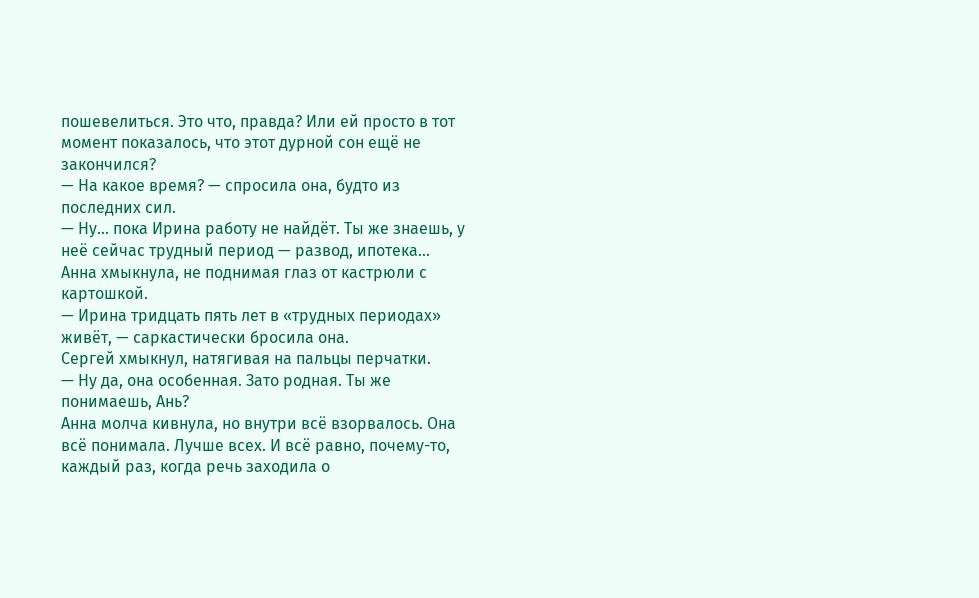пошевелиться. Это что, правда? Или ей просто в тот момент показалось, что этот дурной сон ещё не закончился?
— На какое время? — спросила она, будто из последних сил.
— Ну… пока Ирина работу не найдёт. Ты же знаешь, у неё сейчас трудный период — развод, ипотека…
Анна хмыкнула, не поднимая глаз от кастрюли с картошкой.
— Ирина тридцать пять лет в «трудных периодах» живёт, — саркастически бросила она.
Сергей хмыкнул, натягивая на пальцы перчатки.
— Ну да, она особенная. Зато родная. Ты же понимаешь, Ань?
Анна молча кивнула, но внутри всё взорвалось. Она всё понимала. Лучше всех. И всё равно, почему-то, каждый раз, когда речь заходила о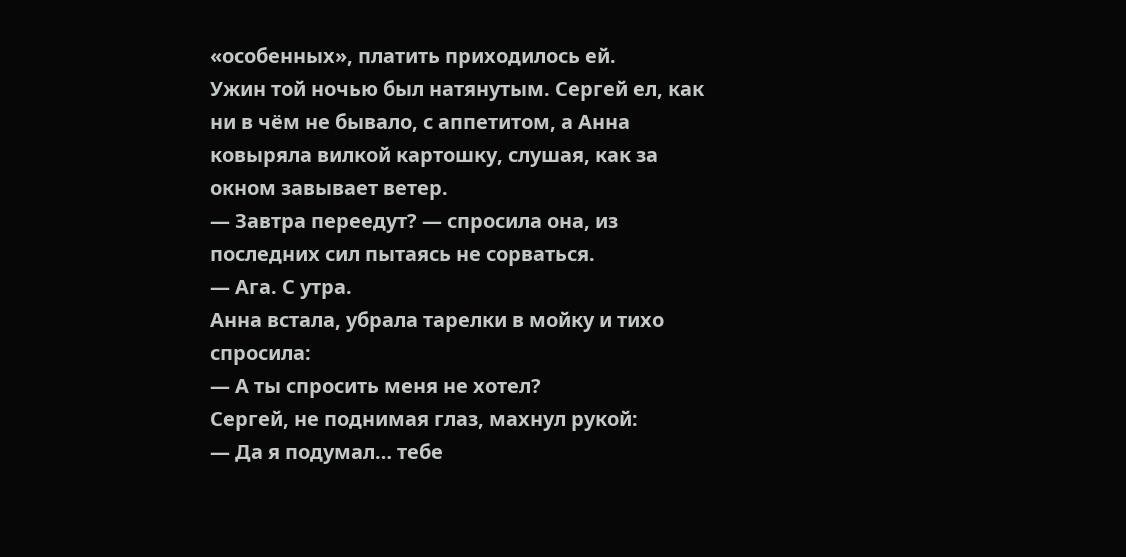«особенных», платить приходилось ей.
Ужин той ночью был натянутым. Сергей ел, как ни в чём не бывало, с аппетитом, а Анна ковыряла вилкой картошку, слушая, как за окном завывает ветер.
— Завтра переедут? — спросила она, из последних сил пытаясь не сорваться.
— Ага. С утра.
Анна встала, убрала тарелки в мойку и тихо спросила:
— А ты спросить меня не хотел?
Сергей, не поднимая глаз, махнул рукой:
— Да я подумал… тебе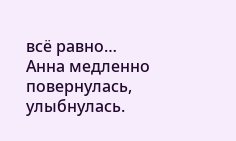всё равно…
Анна медленно повернулась, улыбнулась.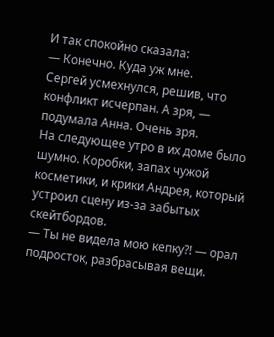И так спокойно сказала:
— Конечно. Куда уж мне.
Сергей усмехнулся, решив, что конфликт исчерпан. А зря, — подумала Анна. Очень зря.
На следующее утро в их доме было шумно. Коробки, запах чужой косметики, и крики Андрея, который устроил сцену из-за забытых скейтбордов.
— Ты не видела мою кепку?! — орал подросток, разбрасывая вещи.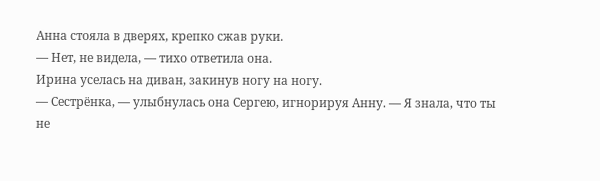Анна стояла в дверях, крепко сжав руки.
— Нет, не видела, — тихо ответила она.
Ирина уселась на диван, закинув ногу на ногу.
— Сестрёнка, — улыбнулась она Сергею, игнорируя Анну. — Я знала, что ты не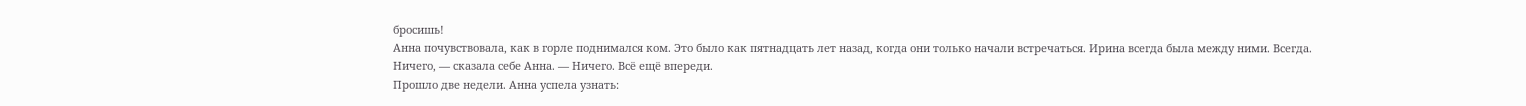бросишь!
Анна почувствовала, как в горле поднимался ком. Это было как пятнадцать лет назад, когда они только начали встречаться. Ирина всегда была между ними. Всегда.
Ничего, — сказала себе Анна. — Ничего. Всё ещё впереди.
Прошло две недели. Анна успела узнать: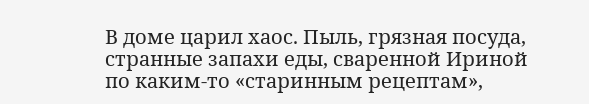В доме царил хаос. Пыль, грязная посуда, странные запахи еды, сваренной Ириной по каким-то «старинным рецептам»,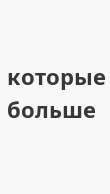которые больше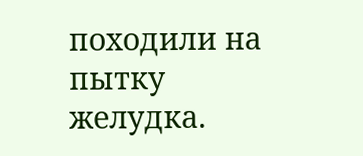походили на пытку желудка.